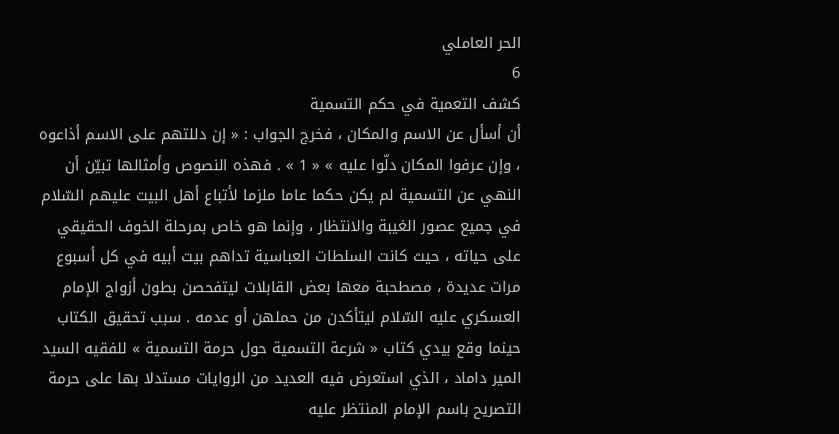الحر العاملي
6
كشف التعمية في حكم التسمية
أن أسأل عن الاسم والمكان ، فخرج الجواب : « إن دللتهم على الاسم أذاعوه ، وإن عرفوا المكان دلّوا عليه » « 1 » . فهذه النصوص وأمثالها تبيّن أن النهي عن التسمية لم يكن حكما عاما ملزما لأتباع أهل البيت عليهم السّلام في جميع عصور الغيبة والانتظار ، وإنما هو خاص بمرحلة الخوف الحقيقي على حياته ، حيث كانت السلطات العباسية تداهم بيت أبيه في كل أسبوع مرات عديدة ، مصطحبة معها بعض القابلات ليتفحصن بطون أزواج الإمام العسكري عليه السّلام ليتأكدن من حملهن أو عدمه . سبب تحقيق الكتاب حينما وقع بيدي كتاب « شرعة التسمية حول حرمة التسمية » للفقيه السيد المير داماد ، الذي استعرض فيه العديد من الروايات مستدلا بها على حرمة التصريح باسم الإمام المنتظر عليه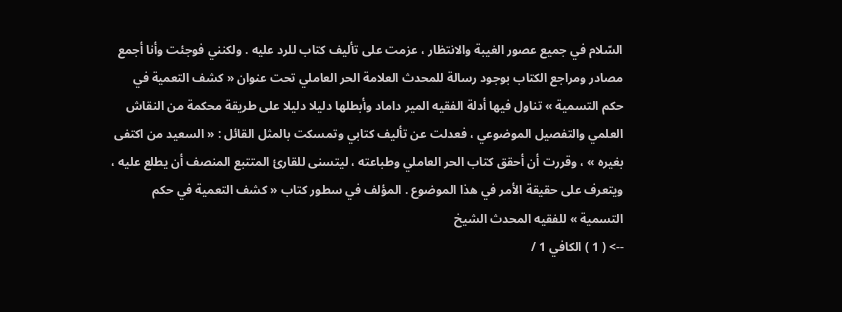السّلام في جميع عصور الغيبة والانتظار ، عزمت على تأليف كتاب للرد عليه . ولكنني فوجئت وأنا أجمع مصادر ومراجع الكتاب بوجود رسالة للمحدث العلامة الحر العاملي تحت عنوان « كشف التعمية في حكم التسمية » تناول فيها أدلة الفقيه المير داماد وأبطلها دليلا دليلا على طريقة محكمة من النقاش العلمي والتفصيل الموضوعي ، فعدلت عن تأليف كتابي وتمسكت بالمثل القائل : « السعيد من اكتفى بغيره » ، وقررت أن أحقق كتاب الحر العاملي وطباعته ، ليتسنى للقارئ المتتبع المنصف أن يطلع عليه ، ويتعرف على حقيقة الأمر في هذا الموضوع . المؤلف في سطور كتاب « كشف التعمية في حكم التسمية » للفقيه المحدث الشيخ
--> ( 1 ) الكافي 1 /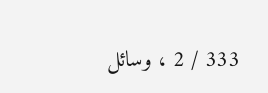333 / 2 ، وسائل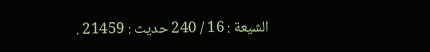الشيعة : 16 / 240 حديث : 21459 .